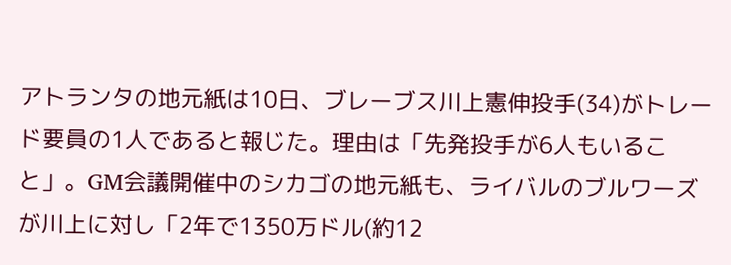アトランタの地元紙は10日、ブレーブス川上憲伸投手(34)がトレード要員の1人であると報じた。理由は「先発投手が6人もいること」。GM会議開催中のシカゴの地元紙も、ライバルのブルワーズが川上に対し「2年で1350万ドル(約12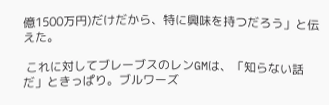億1500万円)だけだから、特に興味を持つだろう」と伝えた。

 これに対してブレーブスのレンGMは、「知らない話だ」ときっぱり。ブルワーズ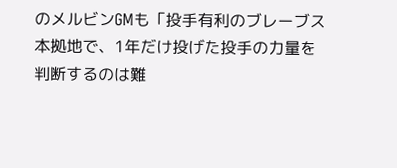のメルビンGMも「投手有利のブレーブス本拠地で、1年だけ投げた投手の力量を判断するのは難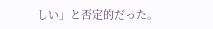しい」と否定的だった。